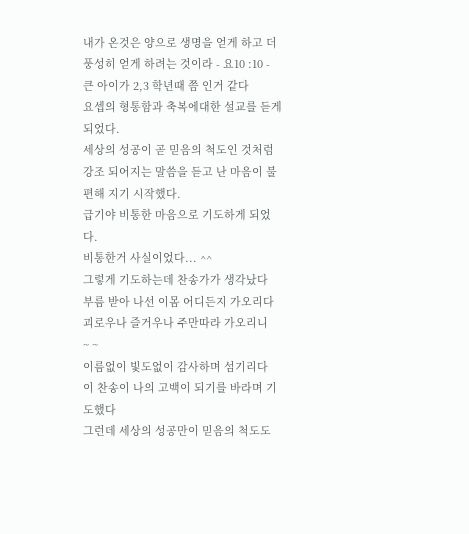내가 온것은 양으로 생명을 얻게 하고 더 풍성히 얻게 하려는 것이라 - 요10 :10 -
큰 아이가 2,3 학년때 쯤 인거 같다
요셉의 형통함과 축복에대한 설교를 듣게 되었다.
세상의 성공이 곧 믿음의 척도인 것처럼
강조 되어지는 말씀을 듣고 난 마음이 불편해 지기 시작했다.
급기야 비통한 마음으로 기도하게 되었다.
비통한거 사실이었다... ^^
그렇게 기도하는데 찬송가가 생각났다
부름 받아 나선 이몸 어디든지 가오리다
괴로우나 즐거우나 주만따라 가오리니
~ ~
이름없이 빛도없이 감사하며 섬기리다
이 찬송이 나의 고백이 되기를 바라며 기도했다
그런데 세상의 성공만이 믿음의 척도도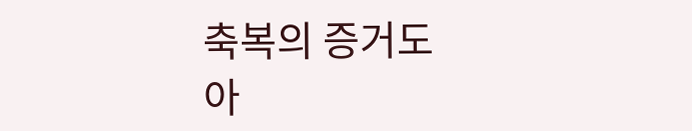축복의 증거도
아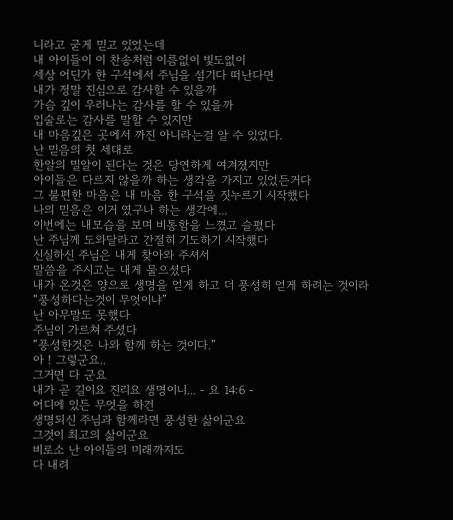니라고 굳게 믿고 있었는데
내 아이들이 이 찬송처럼 이름없이 빛도없이
세상 어딘가 한 구석에서 주님을 섬기다 떠난다면
내가 정말 진심으로 감사할 수 있을까
가슴 깊이 우러나는 감사를 할 수 있을까
입술로는 감사를 말할 수 있지만
내 마음깊은 곳에서 까진 아니라는걸 알 수 있었다.
난 믿음의 첫 세대로
한알의 밀알이 된다는 것은 당연하게 여겨졌지만
아이들은 다르지 않을까 하는 생각을 가지고 있었든거다
그 불편한 마음은 내 마음 한 구석을 짓누르기 시작했다
나의 믿음은 이거 였구나 하는 생각에...
이번에는 내모습을 보며 비통함을 느꼈고 슬폈다
난 주님께 도와달라고 간절히 기도하기 시작했다
신실하신 주님은 내게 찾아와 주셔서
말씀을 주시고는 내게 물으셨다
내가 온것은 양으로 생명을 얻게 하고 더 풍성히 얻게 하려는 것이라
“풍성하다는것이 무엇이냐”
난 아무말도 못했다
주님이 가르쳐 주셨다
“풍성한것은 나와 함께 하는 것이다.”
아 ! 그렇군요..
그거면 다 군요
내가 곧 길이요 진리요 생명이니... - 요 14:6 -
어디에 있든 무엇을 하건
생명되신 주님과 함께라면 풍성한 삶이군요
그것이 최고의 삶이군요
비로소 난 아이들의 미래까지도
다 내려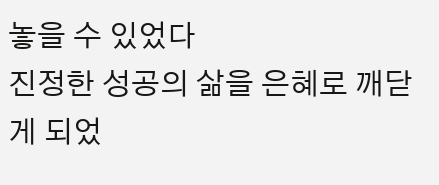놓을 수 있었다
진정한 성공의 삶을 은혜로 깨닫게 되었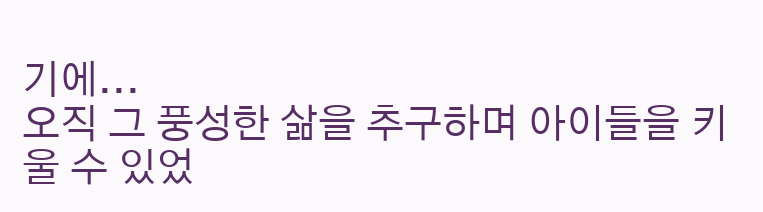기에...
오직 그 풍성한 삶을 추구하며 아이들을 키울 수 있었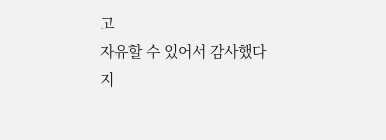고
자유할 수 있어서 감사했다
지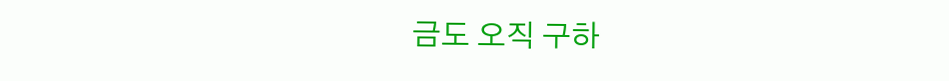금도 오직 구하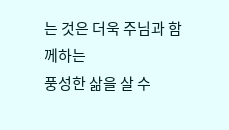는 것은 더욱 주님과 함께하는
풍성한 삶을 살 수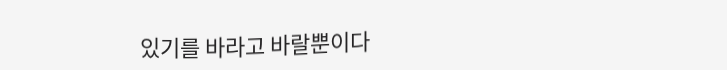있기를 바라고 바랄뿐이다